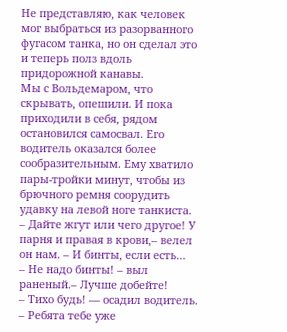Не представляю, как человек мог выбраться из разорванного фугасом танка, но он сделал это и теперь полз вдоль придорожной канавы.
Мы с Вольдемаром, что скрывать, опешили. И пока приходили в себя, рядом остановился самосвал. Его водитель оказался более сообразительным. Ему хватило пары-тройки минут, чтобы из брючного ремня соорудить удавку на левой ноге танкиста.
– Дайте жгут или чего другое! У парня и правая в крови,– велел он нам. – И бинты, если есть…
– Не надо бинты! – выл раненый.– Лучше добейте!
– Тихо будь! — осадил водитель. – Ребята тебе уже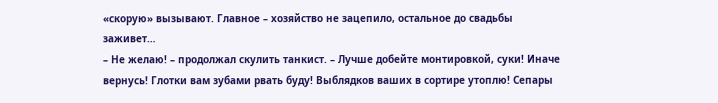«скорую» вызывают. Главное – хозяйство не зацепило, остальное до свадьбы заживет…
– Не желаю! – продолжал скулить танкист. – Лучше добейте монтировкой, суки! Иначе вернусь! Глотки вам зубами рвать буду! Выблядков ваших в сортире утоплю! Сепары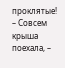проклятые!
– Совсем крыша поехала, –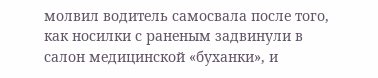молвил водитель самосвала после того, как носилки с раненым задвинули в салон медицинской «буханки», и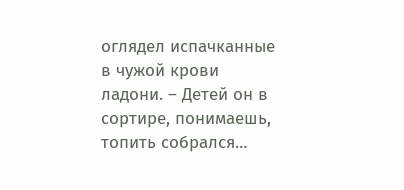оглядел испачканные в чужой крови ладони. – Детей он в сортире, понимаешь, топить собрался…